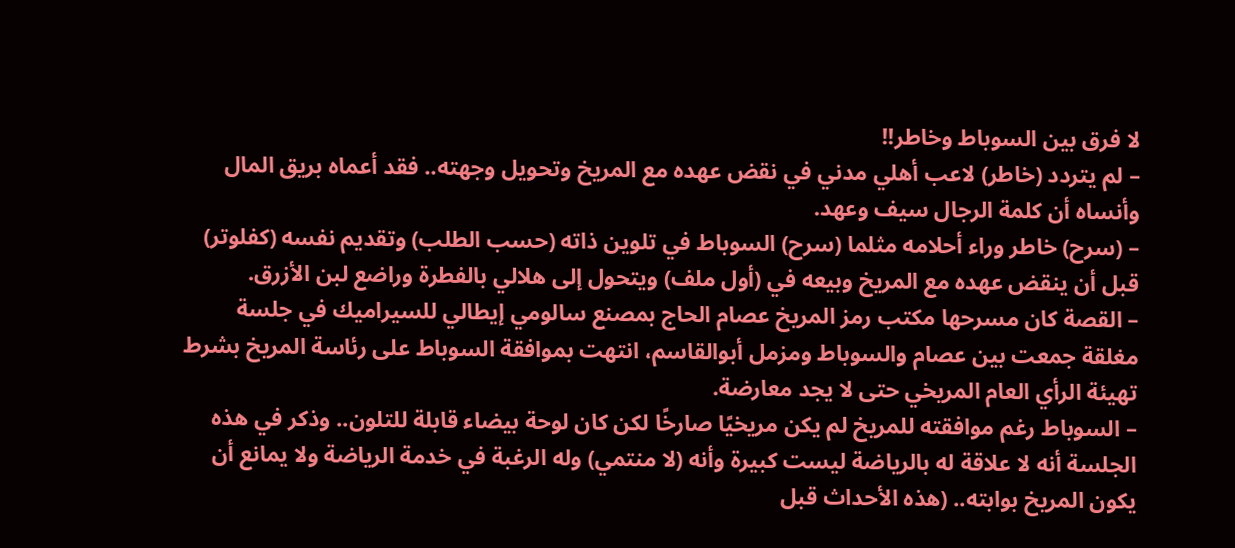لا فرق بين السوباط وخاطر!!
– لم يتردد (خاطر) لاعب أهلي مدني في نقض عهده مع المريخ وتحويل وجهته.. فقد أعماه بريق المال وأنساه أن كلمة الرجال سيف وعهد.
– (سرح) خاطر وراء أحلامه مثلما (سرح) السوباط في تلوين ذاته (حسب الطلب) وتقديم نفسه (كفلوتر) قبل أن ينقض عهده مع المريخ وبيعه في (أول ملف) ويتحول إلى هلالي بالفطرة وراضع لبن الأزرق.
– القصة كان مسرحها مكتب رمز المريخ عصام الحاج بمصنع سالومي إيطالي للسيراميك في جلسة مغلقة جمعت بين عصام والسوباط ومزمل أبوالقاسم، انتهت بموافقة السوباط على رئاسة المريخ بشرط تهيئة الرأي العام المريخي حتى لا يجد معارضة.
– السوباط رغم موافقته للمريخ لم يكن مريخيًا صارخًا لكن كان لوحة بيضاء قابلة للتلون.. وذكر في هذه الجلسة أنه لا علاقة له بالرياضة ليست كبيرة وأنه (لا منتمي) وله الرغبة في خدمة الرياضة ولا يمانع أن يكون المريخ بوابته.. (هذه الأحداث قبل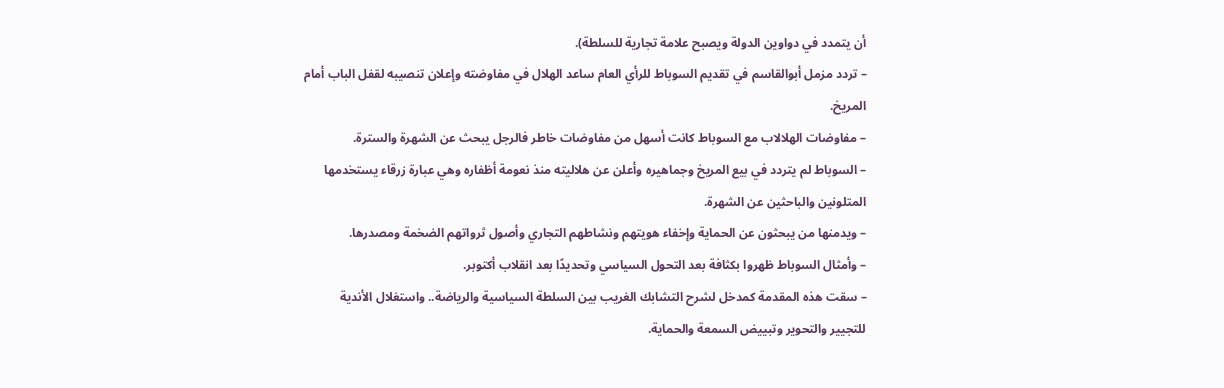أن يتمدد في دواوين الدولة ويصبح علامة تجارية للسلطة).
– تردد مزمل أبوالقاسم في تقديم السوباط للرأي العام ساعد الهلال في مفاوضته وإعلان تنصيبه لقفل الباب أمام المريخ.
– مفاوضات الهلالاب مع السوباط كانت أسهل من مفاوضات خاطر فالرجل يبحث عن الشهرة والسترة.
– السوباط لم يتردد في بيع المريخ وجماهيره وأعلن عن هلاليته منذ نعومة أظفاره وهي عبارة زرقاء يستخدمها المتلونين والباحثين عن الشهرة.
– ويدمنها من يبحثون عن الحماية وإخفاء هويتهم ونشاطهم التجاري وأصول ثرواتهم الضخمة ومصدرها.
– وأمثال السوباط ظهروا بكثافة بعد التحول السياسي وتحديدًا بعد انقلاب أكتوبر.
– سقت هذه المقدمة كمدخل لشرح التشابك الغريب بين السلطة السياسية والرياضة.. واستغلال الأندية للتجيير والتحوير وتبييض السمعة والحماية.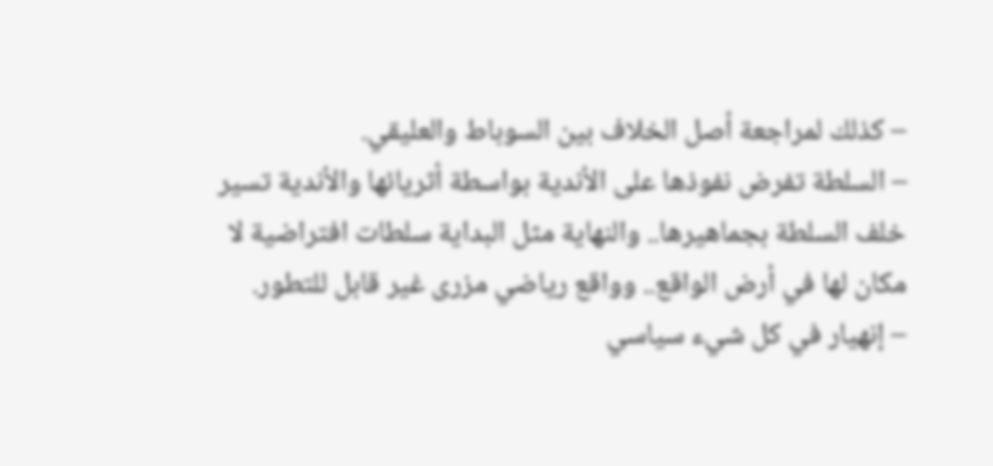– كذلك لمراجعة أصل الخلاف بين السوباط والعليقي.
– السلطة تفرض نفوذها على الأندية بواسطة أثريائها والأندية تسير خلف السلطة بجماهيرها.. والنهاية مثل البداية سلطات افتراضية لا مكان لها في أرض الواقع.. وواقع رياضي مزرى غير قابل للتطور.
– إنهيار في كل شيء سياسي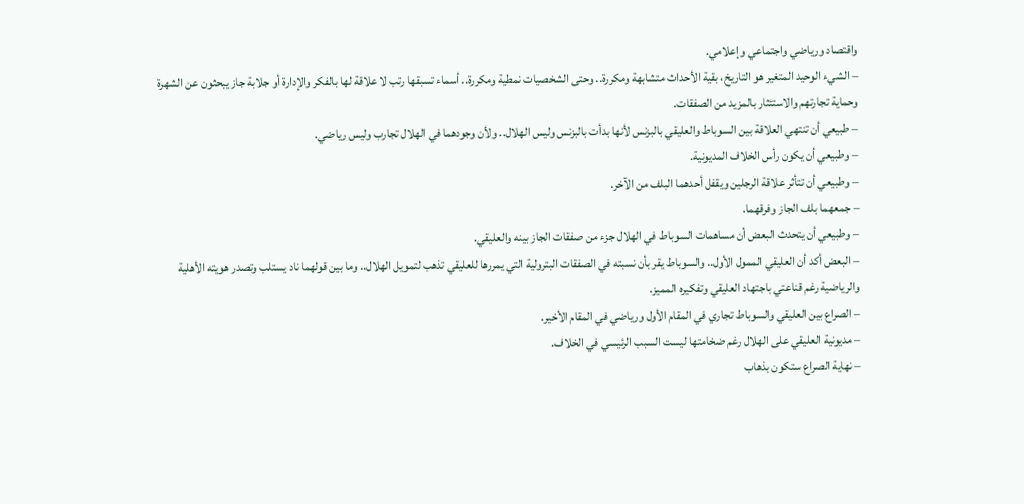واقتصاد ورياضي واجتماعي وإعلامي.
– الشيء الوحيد المتغير هو التاريخ، بقية الأحداث متشابهة ومكررة.. وحتى الشخصيات نمطية ومكررة.. أسماء تسبقها رتب لا علاقة لها بالفكر والإدارة أو جلابة جاز يبحثون عن الشهرة وحماية تجارتهم والاستئثار بالمزيد من الصفقات.
– طبيعي أن تنتهي العلاقة بين السوباط والعليقي بالبزنس لأنها بدأت بالبزنس وليس الهلال.. ولأن وجودهما في الهلال تجارب وليس رياضي.
– وطبيعي أن يكون رأس الخلاف المديونية.
– وطبيعي أن تتأثر علاقة الرجلين ويقفل أحدهما البلف من الآخر.
– جمعهما بلف الجاز وفرقهما.
– وطبيعي أن يتحدث البعض أن مساهمات السوباط في الهلال جزء من صفقات الجاز بينه والعليقي.
– البعض أكد أن العليقي الممول الأول.. والسوباط يقر بأن نسبته في الصفقات البترولية التي يمررها للعليقي تذهب لتمويل الهلال.. وما بين قولهما ناد يستلب وتصدر هويته الأهلية والرياضية رغم قناعتي باجتهاد العليقي وتفكيره المميز.
– الصراع بين العليقي والسوباط تجاري في المقام الأول ورياضي في المقام الأخير.
– مديونية العليقي على الهلال رغم ضخامتها ليست السبب الرئيسي في الخلاف.
– نهاية الصراع ستكون بذهاب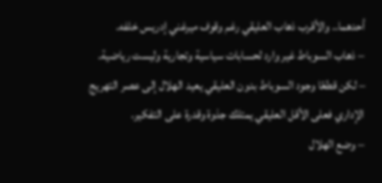أحدهما.. والأقرب ذهاب العليقي رغم وقوف ميرغني إدريس خلفه.
– ذهاب السوباط غير وارد لحسابات سياسية وتجارية وليست رياضية.
– لكن قطعًا وجود السوباط بدون العليقي يعيد الهلال إلى عصر التهريج الإداري فعلى الأقل العليقي يمتلك جذوة وقدرة على التفكير.
– وضع الهلال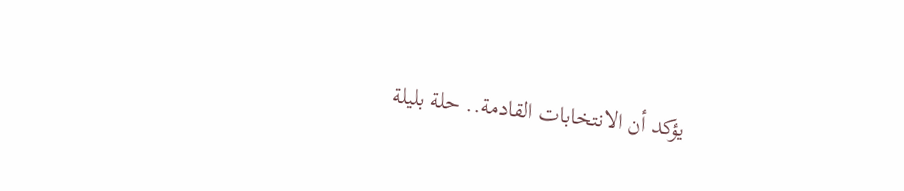يؤكد أن الانتخابات القادمة.. حلة بليلة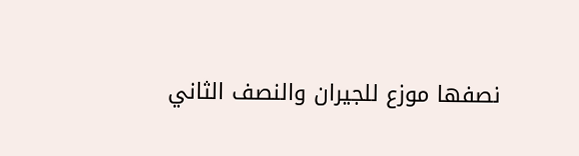نصفها موزع للجيران والنصف الثاني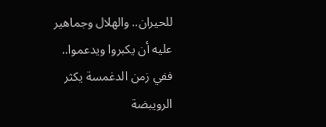للحيران.. والهلال وجماهير عليه أن يكبروا ويدعموا.. ففي زمن الدغمسة يكثر الرويبضة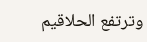وترتفع الحلاقيم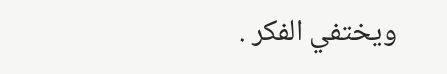ويختفي الفكر .